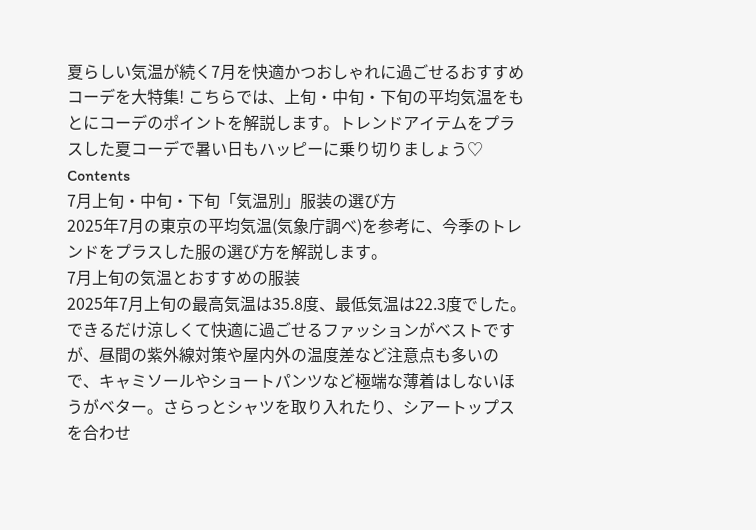夏らしい気温が続く7月を快適かつおしゃれに過ごせるおすすめコーデを大特集! こちらでは、上旬・中旬・下旬の平均気温をもとにコーデのポイントを解説します。トレンドアイテムをプラスした夏コーデで暑い日もハッピーに乗り切りましょう♡
Contents
7月上旬・中旬・下旬「気温別」服装の選び方
2025年7月の東京の平均気温(気象庁調べ)を参考に、今季のトレンドをプラスした服の選び方を解説します。
7月上旬の気温とおすすめの服装
2025年7月上旬の最高気温は35.8度、最低気温は22.3度でした。
できるだけ涼しくて快適に過ごせるファッションがベストですが、昼間の紫外線対策や屋内外の温度差など注意点も多いので、キャミソールやショートパンツなど極端な薄着はしないほうがベター。さらっとシャツを取り入れたり、シアートップスを合わせ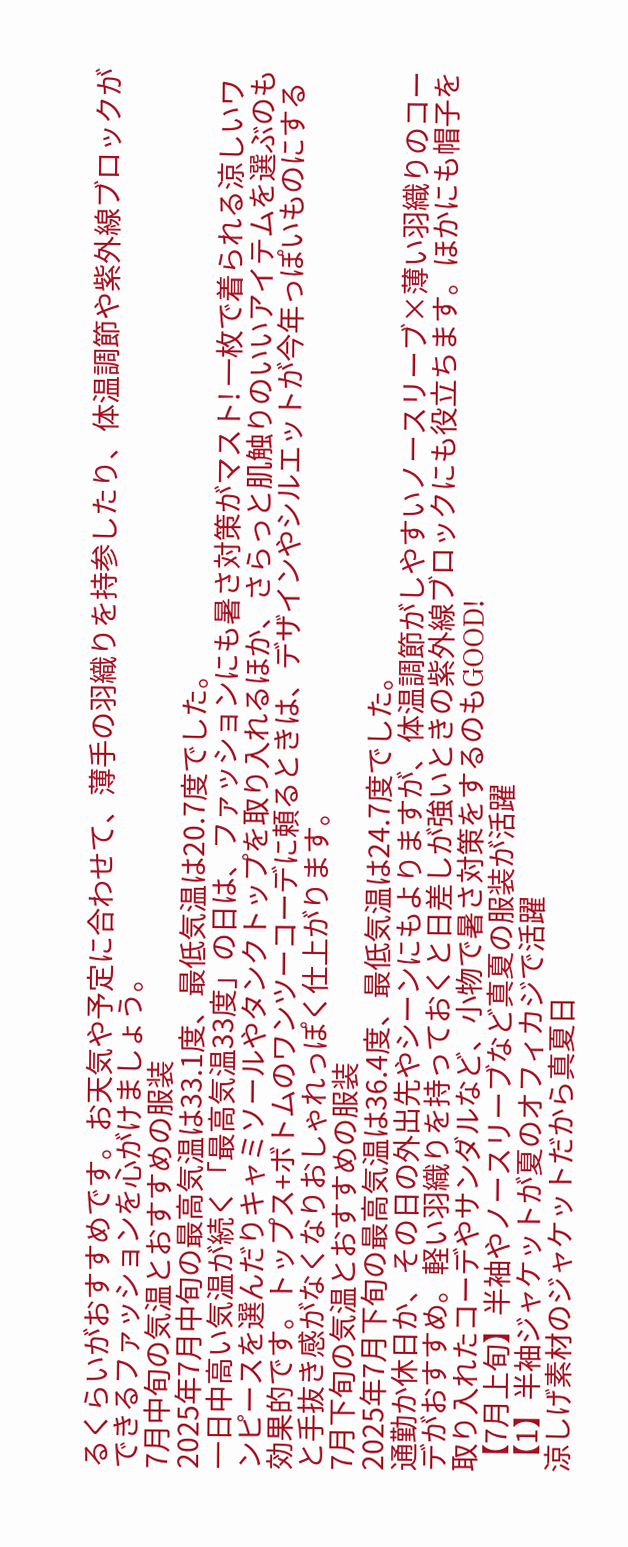るくらいがおすすめです。お天気や予定に合わせて、薄手の羽織りを持参したり、体温調節や紫外線ブロックができるファッションを心がけましょう。
7月中旬の気温とおすすめの服装
2025年7月中旬の最高気温は33.1度、最低気温は20.7度でした。
一日中高い気温が続く「最高気温33度」の日は、ファッションにも暑さ対策がマスト! 一枚で着られる涼しいワンピースを選んだりキャミソールやタンクトップを取り入れるほか、さらっと肌触りのいいアイテムを選ぶのも効果的です。トップス+ボトムのワンツーコーデに頼るときは、デザインやシルエットが今年っぽいものにすると手抜き感がなくなりおしゃれっぽく仕上がります。
7月下旬の気温とおすすめの服装
2025年7月下旬の最高気温は36.4度、最低気温は24.7度でした。
通勤か休日か、その日の外出先やシーンにもよりますが、体温調節がしやすいノースリーブ×薄い羽織りのコーデがおすすめ。軽い羽織りを持っておくと日差しが強いときの紫外線ブロックにも役立ちます。ほかにも帽子を取り入れたコーデやサンダルなど、小物で暑さ対策をするのもGOOD!
【7月上旬】半袖やノースリーブなど真夏の服装が活躍
【1】半袖ジャケットが夏のオフィカジで活躍
涼しげ素材のジャケットだから真夏日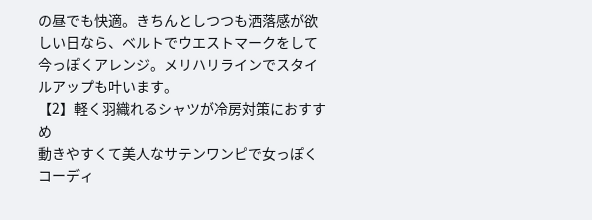の昼でも快適。きちんとしつつも洒落感が欲しい日なら、ベルトでウエストマークをして今っぽくアレンジ。メリハリラインでスタイルアップも叶います。
【2】軽く羽織れるシャツが冷房対策におすすめ
動きやすくて美人なサテンワンピで女っぽくコーディ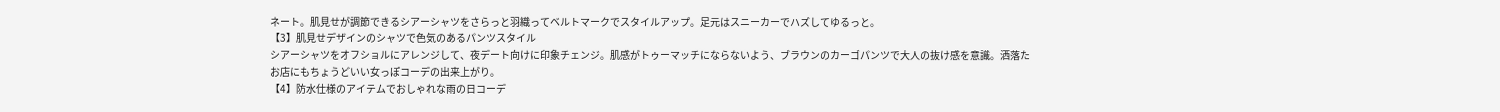ネート。肌見せが調節できるシアーシャツをさらっと羽織ってベルトマークでスタイルアップ。足元はスニーカーでハズしてゆるっと。
【3】肌見せデザインのシャツで色気のあるパンツスタイル
シアーシャツをオフショルにアレンジして、夜デート向けに印象チェンジ。肌感がトゥーマッチにならないよう、ブラウンのカーゴパンツで大人の抜け感を意識。洒落たお店にもちょうどいい女っぽコーデの出来上がり。
【4】防水仕様のアイテムでおしゃれな雨の日コーデ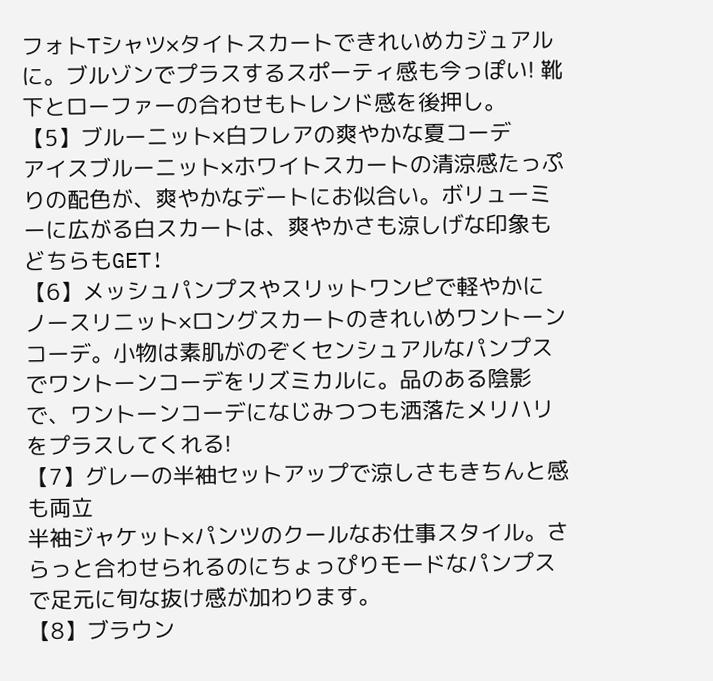フォトTシャツ×タイトスカートできれいめカジュアルに。ブルゾンでプラスするスポーティ感も今っぽい! 靴下とローファーの合わせもトレンド感を後押し。
【5】ブルーニット×白フレアの爽やかな夏コーデ
アイスブルーニット×ホワイトスカートの清涼感たっぷりの配色が、爽やかなデートにお似合い。ボリューミーに広がる白スカートは、爽やかさも涼しげな印象もどちらもGET!
【6】メッシュパンプスやスリットワンピで軽やかに
ノースリニット×ロングスカートのきれいめワントーンコーデ。小物は素肌がのぞくセンシュアルなパンプスでワントーンコーデをリズミカルに。品のある陰影で、ワントーンコーデになじみつつも洒落たメリハリをプラスしてくれる!
【7】グレーの半袖セットアップで涼しさもきちんと感も両立
半袖ジャケット×パンツのクールなお仕事スタイル。さらっと合わせられるのにちょっぴりモードなパンプスで足元に旬な抜け感が加わります。
【8】ブラウン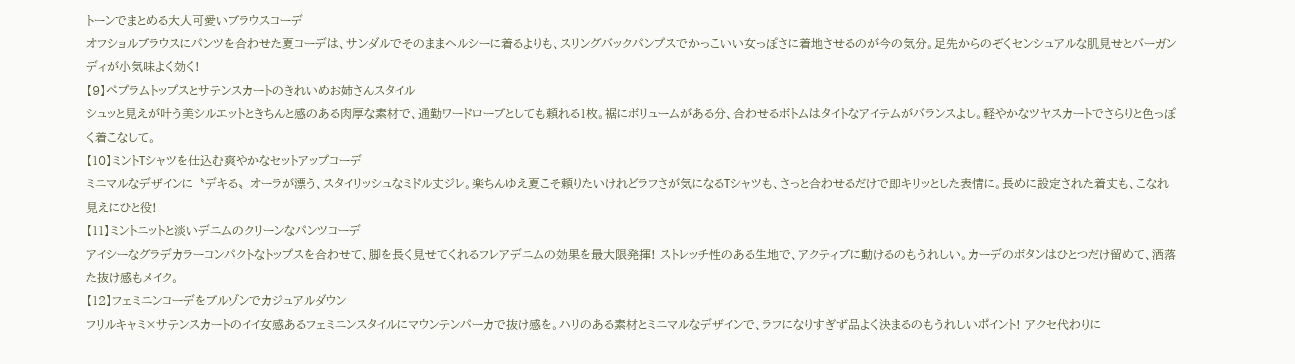トーンでまとめる大人可愛いブラウスコーデ
オフショルブラウスにパンツを合わせた夏コーデは、サンダルでそのままヘルシーに着るよりも、スリングバックパンプスでかっこいい女っぽさに着地させるのが今の気分。足先からのぞくセンシュアルな肌見せとバーガンディが小気味よく効く!
【9】ペプラムトップスとサテンスカートのきれいめお姉さんスタイル
シュッと見えが叶う美シルエットときちんと感のある肉厚な素材で、通勤ワードローブとしても頼れる1枚。裾にボリュームがある分、合わせるボトムはタイトなアイテムがバランスよし。軽やかなツヤスカートでさらりと色っぽく着こなして。
【10】ミントTシャツを仕込む爽やかなセットアップコーデ
ミニマルなデザインに〝デキる〟オーラが漂う、スタイリッシュなミドル丈ジレ。楽ちんゆえ夏こそ頼りたいけれどラフさが気になるTシャツも、さっと合わせるだけで即キリッとした表情に。長めに設定された着丈も、こなれ見えにひと役!
【11】ミントニットと淡いデニムのクリーンなパンツコーデ
アイシーなグラデカラーコンパクトなトップスを合わせて、脚を長く見せてくれるフレアデニムの効果を最大限発揮! ストレッチ性のある生地で、アクティブに動けるのもうれしい。カーデのボタンはひとつだけ留めて、洒落た抜け感もメイク。
【12】フェミニンコーデをブルゾンでカジュアルダウン
フリルキャミ×サテンスカートのイイ女感あるフェミニンスタイルにマウンテンパーカで抜け感を。ハリのある素材とミニマルなデザインで、ラフになりすぎず品よく決まるのもうれしいポイント! アクセ代わりに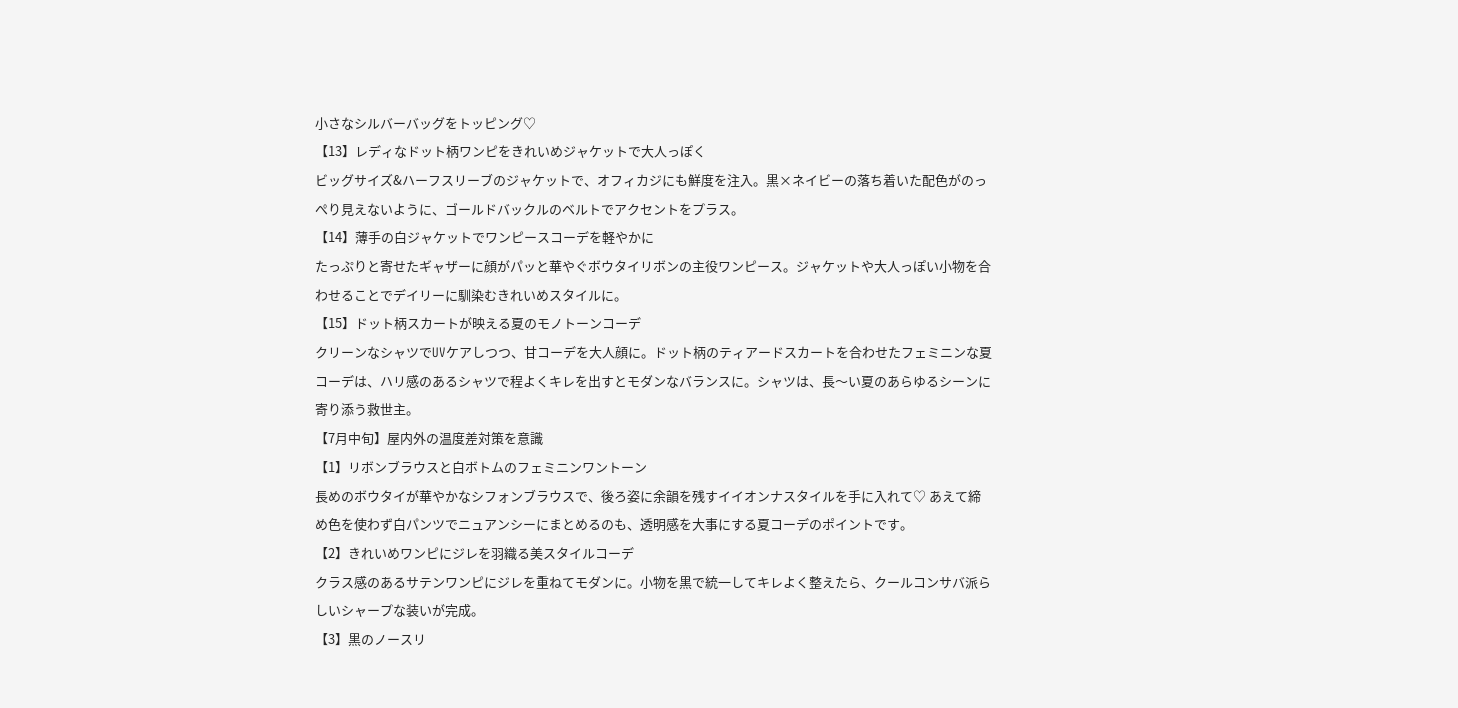小さなシルバーバッグをトッピング♡
【13】レディなドット柄ワンピをきれいめジャケットで大人っぽく
ビッグサイズ&ハーフスリーブのジャケットで、オフィカジにも鮮度を注入。黒×ネイビーの落ち着いた配色がのっぺり見えないように、ゴールドバックルのベルトでアクセントをプラス。
【14】薄手の白ジャケットでワンピースコーデを軽やかに
たっぷりと寄せたギャザーに顔がパッと華やぐボウタイリボンの主役ワンピース。ジャケットや大人っぽい小物を合わせることでデイリーに馴染むきれいめスタイルに。
【15】ドット柄スカートが映える夏のモノトーンコーデ
クリーンなシャツでUVケアしつつ、甘コーデを大人顔に。ドット柄のティアードスカートを合わせたフェミニンな夏コーデは、ハリ感のあるシャツで程よくキレを出すとモダンなバランスに。シャツは、長〜い夏のあらゆるシーンに寄り添う救世主。
【7月中旬】屋内外の温度差対策を意識
【1】リボンブラウスと白ボトムのフェミニンワントーン
長めのボウタイが華やかなシフォンブラウスで、後ろ姿に余韻を残すイイオンナスタイルを手に入れて♡ あえて締め色を使わず白パンツでニュアンシーにまとめるのも、透明感を大事にする夏コーデのポイントです。
【2】きれいめワンピにジレを羽織る美スタイルコーデ
クラス感のあるサテンワンピにジレを重ねてモダンに。小物を黒で統一してキレよく整えたら、クールコンサバ派らしいシャープな装いが完成。
【3】黒のノースリ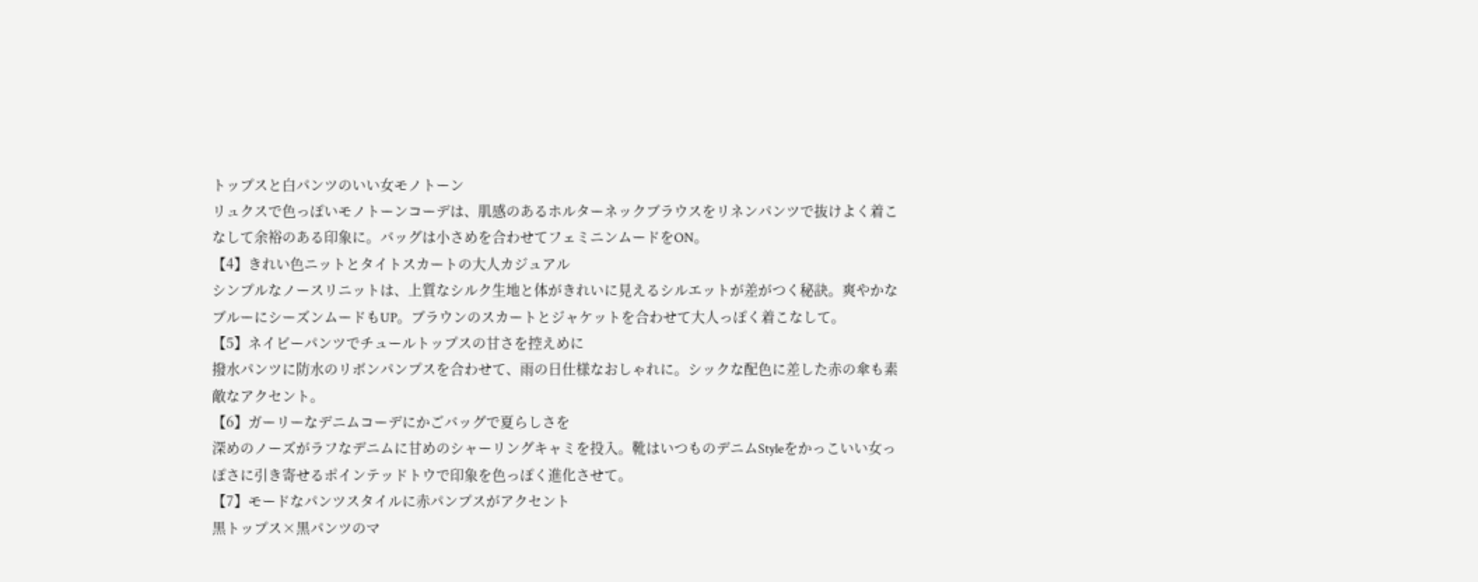トップスと白パンツのいい女モノトーン
リュクスで色っぽいモノトーンコーデは、肌感のあるホルターネックブラウスをリネンパンツで抜けよく着こなして余裕のある印象に。バッグは小さめを合わせてフェミニンムードをON。
【4】きれい色ニットとタイトスカートの大人カジュアル
シンプルなノースリニットは、上質なシルク生地と体がきれいに見えるシルエットが差がつく秘訣。爽やかなブルーにシーズンムードもUP。ブラウンのスカートとジャケットを合わせて大人っぽく着こなして。
【5】ネイビーパンツでチュールトップスの甘さを控えめに
撥水パンツに防水のリボンパンプスを合わせて、雨の日仕様なおしゃれに。シックな配色に差した赤の傘も素敵なアクセント。
【6】ガーリーなデニムコーデにかごバッグで夏らしさを
深めのノーズがラフなデニムに甘めのシャーリングキャミを投入。靴はいつものデニムStyleをかっこいい女っぽさに引き寄せるポインテッドトウで印象を色っぽく進化させて。
【7】モードなパンツスタイルに赤パンプスがアクセント
黒トップス×黒パンツのマ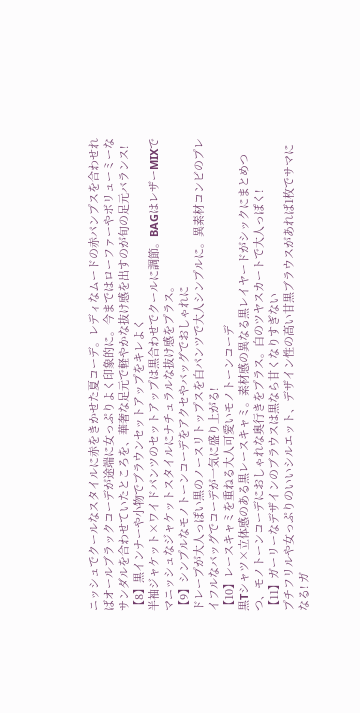ニッシュでクールなスタイルに赤をきかせた夏コーデ。レディなムードの赤パンプスを合わせればオールブラックコーデが途端に女っぷりよく印象的に。今まではローファーやボリューミーなサンダルを合わせていたところを、華奢な足元で軽やかな抜け感を出すのが旬の足元バランス!
【8】黒インナーや小物でブラウンセットアップをキレよく
半袖ジャケット×ワイドパンツのセットアップは黒合わせでクールに調節。BAGはレザーMIXでマニッシュなジャケットスタイルにナチュラルな抜け感をプラス。
【9】シンプルなモノトーンコーデをアクセやバッグでおしゃれに
ドレープが大人っぽい黒のノースリトップスを白パンツで大人シンプルに。異素材コンビのプレイフルなバッグでコーデが一気に盛り上がる!
【10】レースキャミを重ねる大人可愛いモノトーンコーデ
黒Tシャツ×立体感のある黒レースキャミ。素材感の異なる黒レイヤードがシックにまとめつつ、モノトーンコーデにおしゃれな奥行きをプラス。白のツヤスカートで大人っぽく!
【11】ガーリーなデザインのブラウスは黒なら甘くなりすぎない
プチフリルや女っぷりのいいシルエット、デザイン性の高い甘黒ブラウスがあれば1枚でサマになる! ガ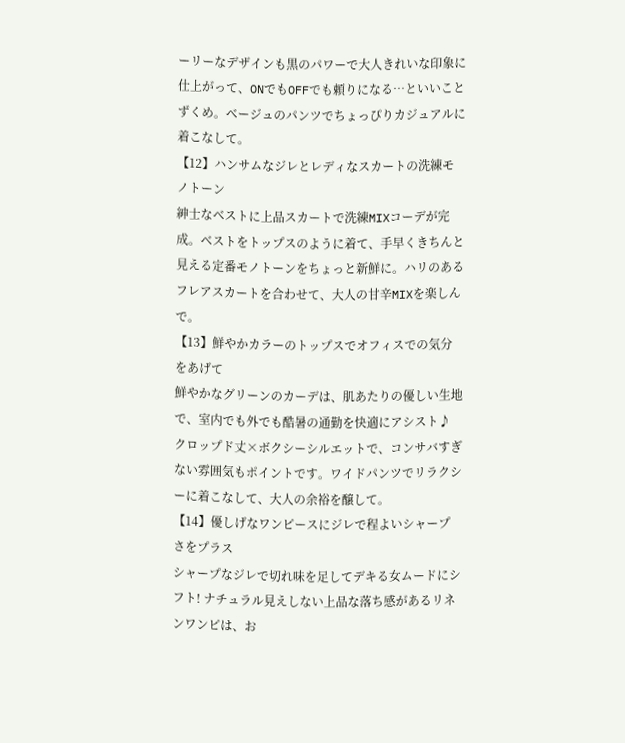ーリーなデザインも黒のパワーで大人きれいな印象に仕上がって、ONでもOFFでも頼りになる…といいことずくめ。ベージュのパンツでちょっぴりカジュアルに着こなして。
【12】ハンサムなジレとレディなスカートの洗練モノトーン
紳士なベストに上品スカートで洗練MIXコーデが完成。ベストをトップスのように着て、手早くきちんと見える定番モノトーンをちょっと新鮮に。ハリのあるフレアスカートを合わせて、大人の甘辛MIXを楽しんで。
【13】鮮やかカラーのトップスでオフィスでの気分をあげて
鮮やかなグリーンのカーデは、肌あたりの優しい生地で、室内でも外でも酷暑の通勤を快適にアシスト♪ クロップド丈×ボクシーシルエットで、コンサバすぎない雰囲気もポイントです。ワイドパンツでリラクシーに着こなして、大人の余裕を醸して。
【14】優しげなワンピースにジレで程よいシャープさをプラス
シャープなジレで切れ味を足してデキる女ムードにシフト! ナチュラル見えしない上品な落ち感があるリネンワンピは、お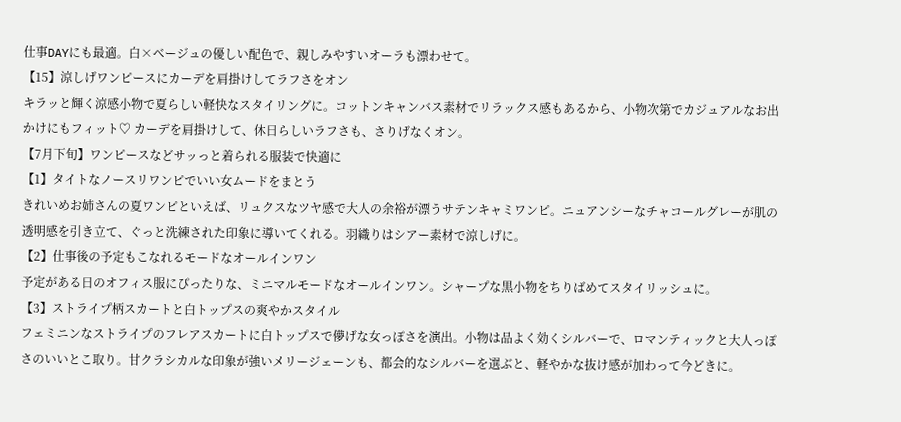仕事DAYにも最適。白×ベージュの優しい配色で、親しみやすいオーラも漂わせて。
【15】涼しげワンピースにカーデを肩掛けしてラフさをオン
キラッと輝く涼感小物で夏らしい軽快なスタイリングに。コットンキャンバス素材でリラックス感もあるから、小物次第でカジュアルなお出かけにもフィット♡ カーデを肩掛けして、休日らしいラフさも、さりげなくオン。
【7月下旬】ワンピースなどサッっと着られる服装で快適に
【1】タイトなノースリワンピでいい女ムードをまとう
きれいめお姉さんの夏ワンピといえば、リュクスなツヤ感で大人の余裕が漂うサテンキャミワンピ。ニュアンシーなチャコールグレーが肌の透明感を引き立て、ぐっと洗練された印象に導いてくれる。羽織りはシアー素材で涼しげに。
【2】仕事後の予定もこなれるモードなオールインワン
予定がある日のオフィス服にぴったりな、ミニマルモードなオールインワン。シャープな黒小物をちりばめてスタイリッシュに。
【3】ストライプ柄スカートと白トップスの爽やかスタイル
フェミニンなストライプのフレアスカートに白トップスで儚げな女っぽさを演出。小物は品よく効くシルバーで、ロマンティックと大人っぽさのいいとこ取り。甘クラシカルな印象が強いメリージェーンも、都会的なシルバーを選ぶと、軽やかな抜け感が加わって今どきに。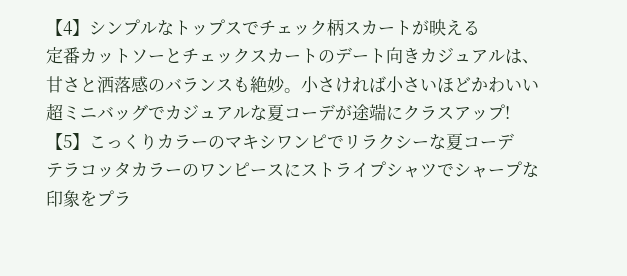【4】シンプルなトップスでチェック柄スカートが映える
定番カットソーとチェックスカートのデート向きカジュアルは、甘さと洒落感のバランスも絶妙。小さければ小さいほどかわいい超ミニバッグでカジュアルな夏コーデが途端にクラスアップ!
【5】こっくりカラーのマキシワンピでリラクシーな夏コーデ
テラコッタカラーのワンピースにストライプシャツでシャープな印象をプラ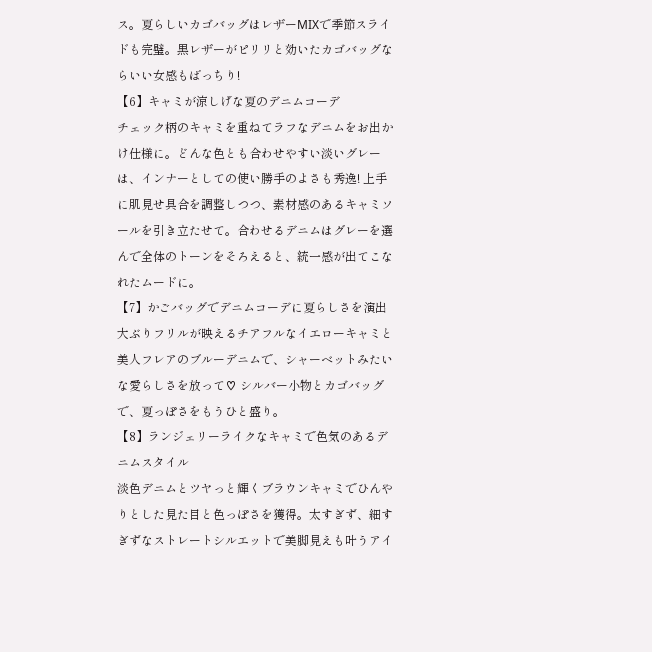ス。夏らしいカゴバッグはレザーMIXで季節スライドも完璧。黒レザーがピリリと効いたカゴバッグならいい女感もばっちり!
【6】キャミが涼しげな夏のデニムコーデ
チェック柄のキャミを重ねてラフなデニムをお出かけ仕様に。どんな色とも合わせやすい淡いグレーは、インナーとしての使い勝手のよさも秀逸! 上手に肌見せ具合を調整しつつ、素材感のあるキャミソールを引き立たせて。合わせるデニムはグレーを選んで全体のトーンをそろえると、統一感が出てこなれたムードに。
【7】かごバッグでデニムコーデに夏らしさを演出
大ぶりフリルが映えるチアフルなイエローキャミと美人フレアのブルーデニムで、シャーベットみたいな愛らしさを放って♡ シルバー小物とカゴバッグで、夏っぽさをもうひと盛り。
【8】ランジェリーライクなキャミで色気のあるデニムスタイル
淡色デニムとツヤっと輝くブラウンキャミでひんやりとした見た目と色っぽさを獲得。太すぎず、細すぎずなストレートシルエットで美脚見えも叶うアイ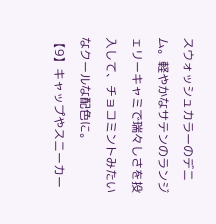スウォッシュカラーのデニム。軽やかなサテンのランジェリーキャミで瑞々しさを投入して、チョコミントみたいなクールな配色に。
【9】キャップやスニーカー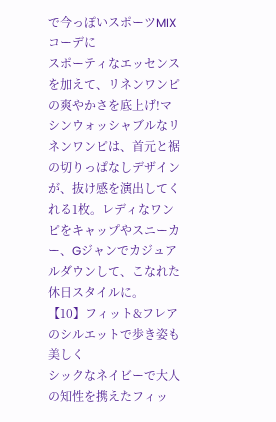で今っぽいスポーツMIXコーデに
スポーティなエッセンスを加えて、リネンワンピの爽やかさを底上げ!マシンウォッシャブルなリネンワンピは、首元と裾の切りっぱなしデザインが、抜け感を演出してくれる1枚。レディなワンピをキャップやスニーカー、Gジャンでカジュアルダウンして、こなれた休日スタイルに。
【10】フィット&フレアのシルエットで歩き姿も美しく
シックなネイビーで大人の知性を携えたフィッ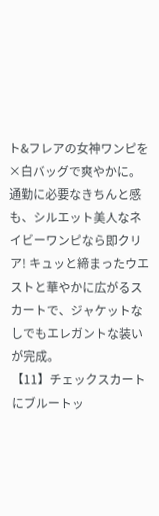ト&フレアの女神ワンピを×白バッグで爽やかに。通勤に必要なきちんと感も、シルエット美人なネイビーワンピなら即クリア! キュッと締まったウエストと華やかに広がるスカートで、ジャケットなしでもエレガントな装いが完成。
【11】チェックスカートにブルートッ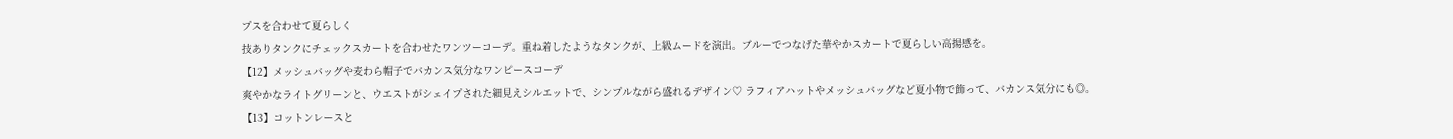プスを合わせて夏らしく
技ありタンクにチェックスカートを合わせたワンツーコーデ。重ね着したようなタンクが、上級ムードを演出。ブルーでつなげた華やかスカートで夏らしい高揚感を。
【12】メッシュバッグや麦わら帽子でバカンス気分なワンピースコーデ
爽やかなライトグリーンと、ウエストがシェイプされた細見えシルエットで、シンプルながら盛れるデザイン♡ ラフィアハットやメッシュバッグなど夏小物で飾って、バカンス気分にも◎。
【13】コットンレースと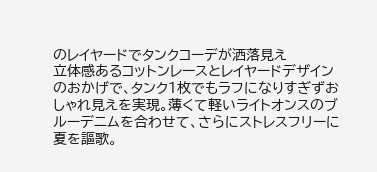のレイヤードでタンクコーデが洒落見え
立体感あるコットンレースとレイヤードデザインのおかげで、タンク1枚でもラフになりすぎずおしゃれ見えを実現。薄くて軽いライトオンスのブルーデニムを合わせて、さらにストレスフリーに夏を謳歌。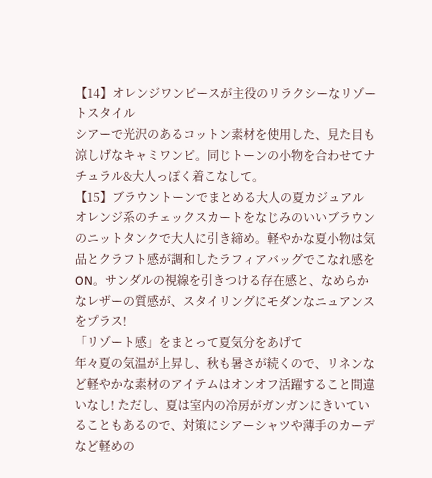【14】オレンジワンピースが主役のリラクシーなリゾートスタイル
シアーで光沢のあるコットン素材を使用した、見た目も涼しげなキャミワンピ。同じトーンの小物を合わせてナチュラル&大人っぽく着こなして。
【15】ブラウントーンでまとめる大人の夏カジュアル
オレンジ系のチェックスカートをなじみのいいブラウンのニットタンクで大人に引き締め。軽やかな夏小物は気品とクラフト感が調和したラフィアバッグでこなれ感をON。サンダルの視線を引きつける存在感と、なめらかなレザーの質感が、スタイリングにモダンなニュアンスをプラス!
「リゾート感」をまとって夏気分をあげて
年々夏の気温が上昇し、秋も暑さが続くので、リネンなど軽やかな素材のアイテムはオンオフ活躍すること間違いなし! ただし、夏は室内の冷房がガンガンにきいていることもあるので、対策にシアーシャツや薄手のカーデなど軽めの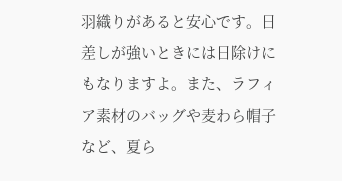羽織りがあると安心です。日差しが強いときには日除けにもなりますよ。また、ラフィア素材のバッグや麦わら帽子など、夏ら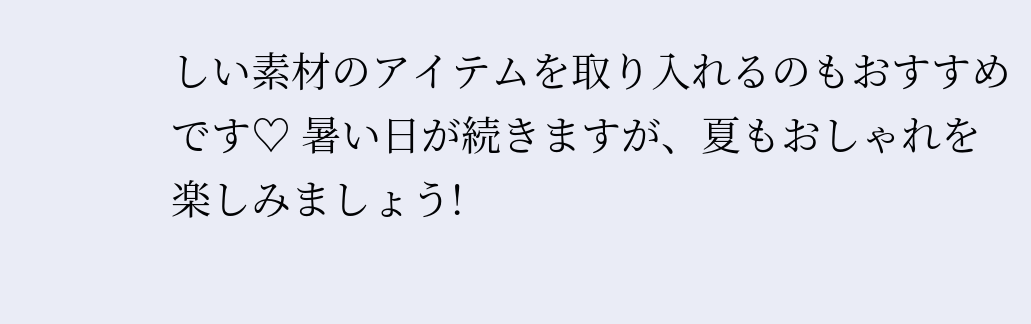しい素材のアイテムを取り入れるのもおすすめです♡ 暑い日が続きますが、夏もおしゃれを楽しみましょう!